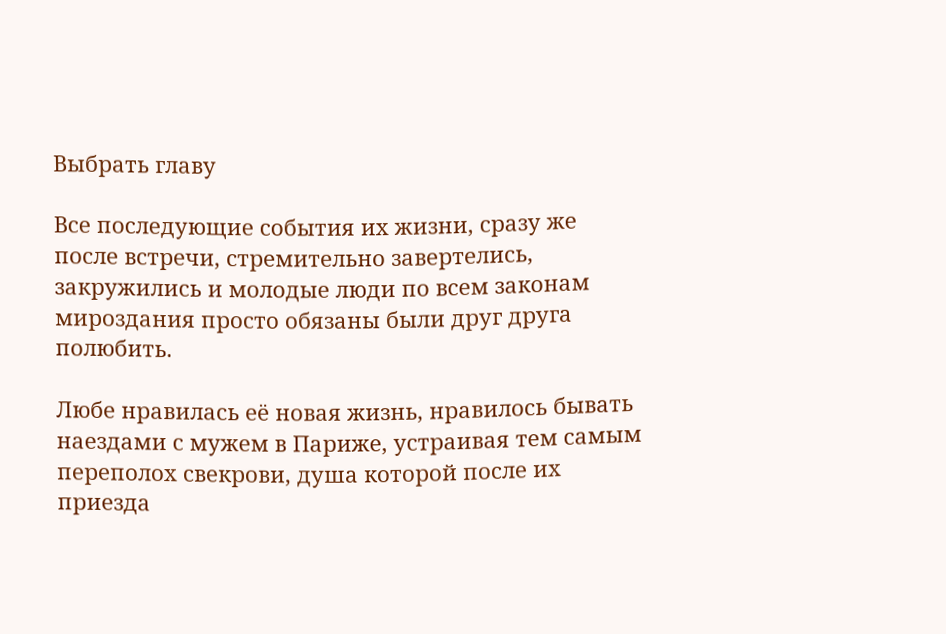Выбрать главу

Все последующие события их жизни, сразу же после встречи, стремительно завертелись, закружились и молодые люди по всем законам мироздания просто обязаны были друг друга полюбить.

Любе нравилась её новая жизнь, нравилось бывать наездами с мужем в Париже, устраивая тем самым переполох свекрови, душа которой после их приезда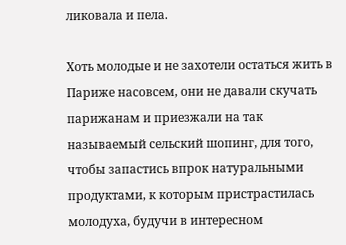ликовала и пела.

Хоть молодые и не захотели остаться жить в Париже насовсем, они не давали скучать парижанам и приезжали на так называемый сельский шопинг, для того, чтобы запастись впрок натуральными продуктами, к которым пристрастилась молодуха, будучи в интересном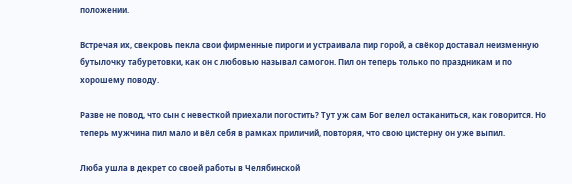положении.

Встречая их, свекровь пекла свои фирменные пироги и устраивала пир горой, а свёкор доставал неизменную бутылочку табуретовки, как он с любовью называл самогон. Пил он теперь только по праздникам и по хорошему поводу.

Разве не повод, что сын с невесткой приехали погостить? Тут уж сам Бог велел остаканиться, как говорится. Но теперь мужчина пил мало и вёл себя в рамках приличий, повторяя, что свою цистерну он уже выпил.

Люба ушла в декрет со своей работы в Челябинской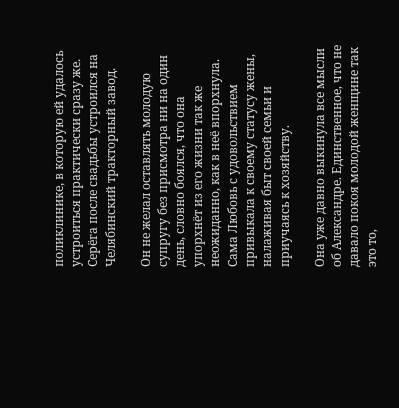поликлинике, в которую ей удалось устроиться практически сразу же. Серёга после свадьбы устроился на Челябинский тракторный завод.

Он не желал оставлять молодую супругу без присмотра ни на один день, словно боялся, что она упорхнёт из его жизни так же неожиданно, как в неё впорхнула. Сама Любовь с удовольствием привыкала к своему статусу жены, налаживая быт своей семьи и приучаясь к хозяйству.

Она уже давно выкинула все мысли об Александре. Единственное, что не давало покоя молодой женщине так это то,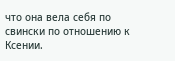что она вела себя по свински по отношению к Ксении.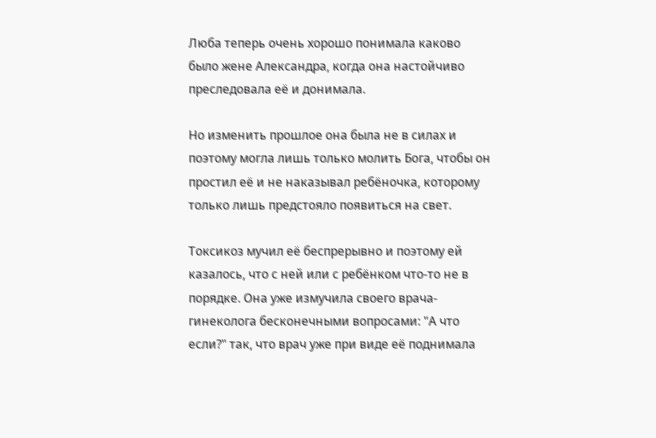Люба теперь очень хорошо понимала каково было жене Александра, когда она настойчиво преследовала её и донимала.

Но изменить прошлое она была не в силах и поэтому могла лишь только молить Бога, чтобы он простил её и не наказывал ребёночка, которому только лишь предстояло появиться на свет.

Токсикоз мучил её беспрерывно и поэтому ей казалось, что с ней или с ребёнком что-то не в порядке. Она уже измучила своего врача-гинеколога бесконечными вопросами: "А что если?" так, что врач уже при виде её поднимала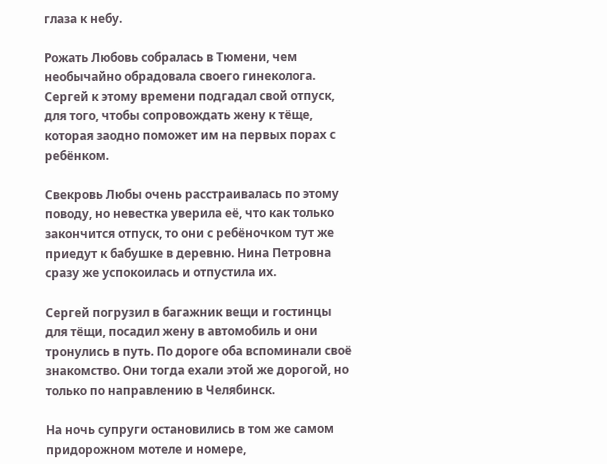глаза к небу.

Рожать Любовь собралась в Тюмени, чем необычайно обрадовала своего гинеколога. Сергей к этому времени подгадал свой отпуск, для того, чтобы сопровождать жену к тёще, которая заодно поможет им на первых порах с ребёнком.

Свекровь Любы очень расстраивалась по этому поводу, но невестка уверила её, что как только закончится отпуск, то они с ребёночком тут же приедут к бабушке в деревню. Нина Петровна сразу же успокоилась и отпустила их.

Сергей погрузил в багажник вещи и гостинцы для тёщи, посадил жену в автомобиль и они тронулись в путь. По дороге оба вспоминали своё знакомство. Они тогда ехали этой же дорогой, но только по направлению в Челябинск.

На ночь супруги остановились в том же самом придорожном мотеле и номере,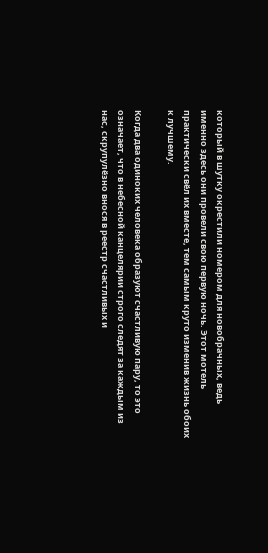который в шутку окрестили номером для новобрачных, ведь именно здесь они провели свою первую ночь. Этот мотель практически свёл их вместе, тем самым круто изменив жизнь обоих к лучшему.

Когда два одиноких человека образуют счастливую пару, то это означает, что в небесной канцелярии строго следят за каждым из нас, скрупулёзно внося в реестр счастливых и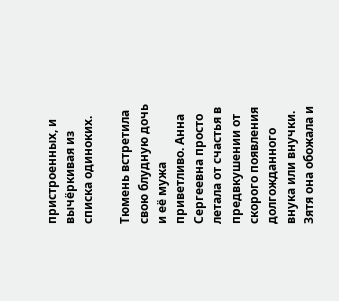пристроенных, и вычёркивая из списка одиноких.

Тюмень встретила свою блудную дочь и её мужа приветливо. Анна Сергеевна просто летала от счастья в предвкушении от скорого появления долгожданного внука или внучки. Зятя она обожала и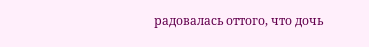радовалась оттого, что дочь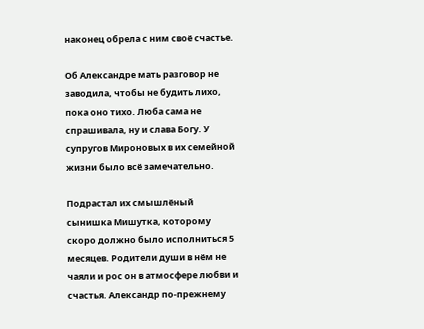наконец обрела с ним своё счастье.

Об Александре мать разговор не заводила, чтобы не будить лихо, пока оно тихо. Люба сама не спрашивала, ну и слава Богу. У супругов Мироновых в их семейной жизни было всё замечательно.

Подрастал их смышлёный сынишка Мишутка, которому скоро должно было исполниться 5 месяцев. Родители души в нём не чаяли и рос он в атмосфере любви и счастья. Александр по-прежнему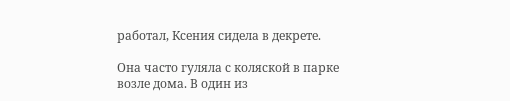работал, Ксения сидела в декрете.

Она часто гуляла с коляской в парке возле дома. В один из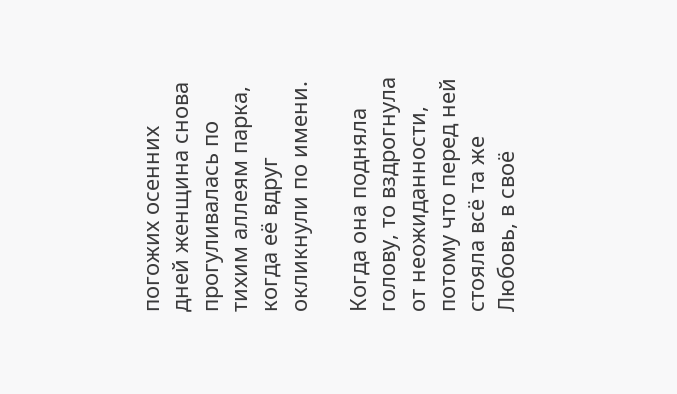погожих осенних дней женщина снова прогуливалась по тихим аллеям парка, когда её вдруг окликнули по имени.

Когда она подняла голову, то вздрогнула от неожиданности, потому что перед ней стояла всё та же Любовь, в своё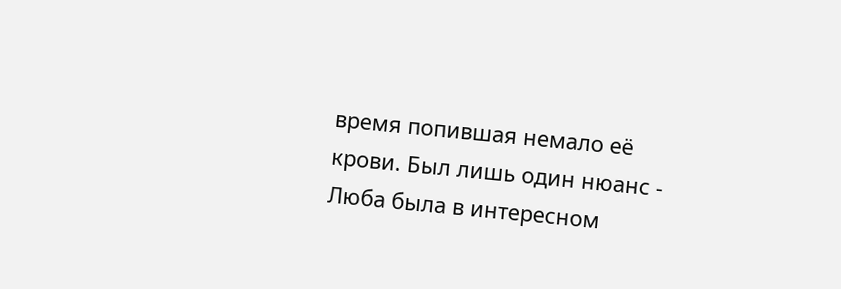время попившая немало её крови. Был лишь один нюанс - Люба была в интересном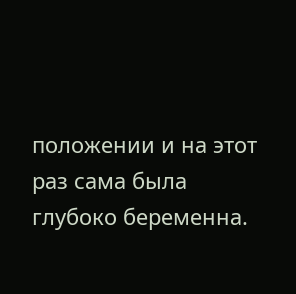положении и на этот раз сама была глубоко беременна.